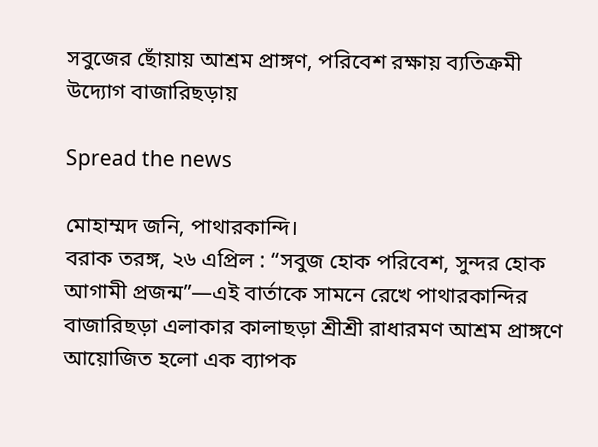সবুজের ছোঁয়ায় আশ্রম প্রাঙ্গণ, পরিবেশ রক্ষায় ব্যতিক্রমী উদ্যোগ বাজারিছড়ায়

Spread the news

মোহাম্মদ জনি, পাথারকান্দি।
বরাক তরঙ্গ, ২৬ এপ্রিল : “সবুজ হোক পরিবেশ, সুন্দর হোক আগামী প্রজন্ম”—এই বার্তাকে সামনে রেখে পাথারকান্দির বাজারিছড়া এলাকার কালাছড়া শ্রীশ্রী রাধারমণ আশ্রম প্রাঙ্গণে আয়োজিত হলো এক ব্যাপক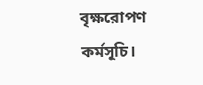বৃক্ষরোপণ কর্মসূচি।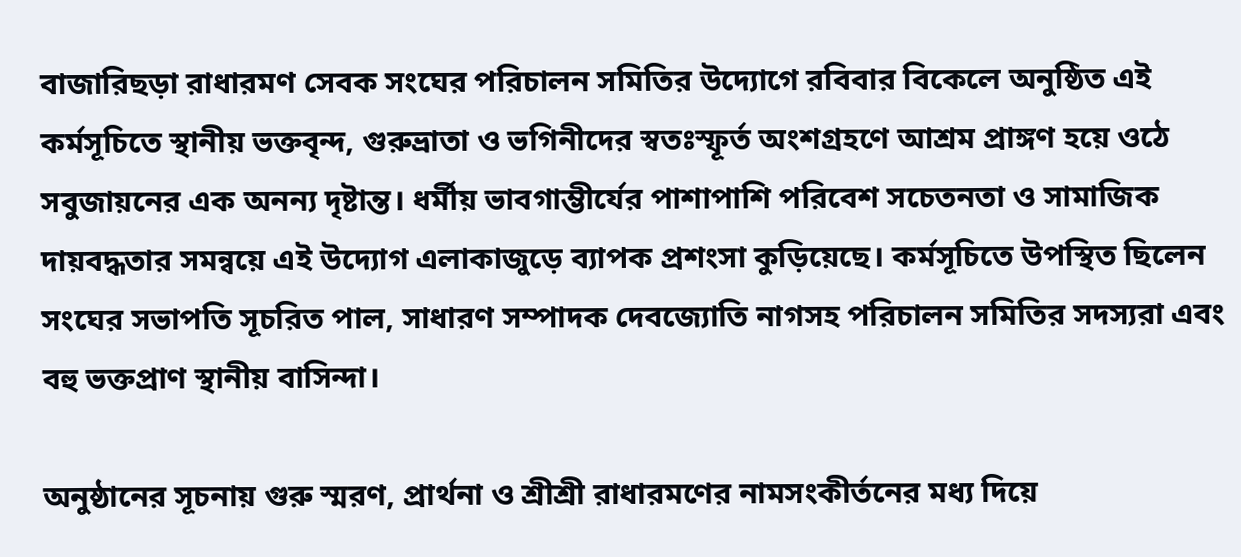বাজারিছড়া রাধারমণ সেবক সংঘের পরিচালন সমিতির উদ্যোগে রবিবার বিকেলে অনুষ্ঠিত এই কর্মসূচিতে স্থানীয় ভক্তবৃন্দ, গুরুভ্রাতা ও ভগিনীদের স্বতঃস্ফূর্ত অংশগ্রহণে আশ্রম প্রাঙ্গণ হয়ে ওঠে সবুজায়নের এক অনন্য দৃষ্টান্ত। ধর্মীয় ভাবগাম্ভীর্যের পাশাপাশি পরিবেশ সচেতনতা ও সামাজিক দায়বদ্ধতার সমন্বয়ে এই উদ্যোগ এলাকাজুড়ে ব্যাপক প্রশংসা কুড়িয়েছে। কর্মসূচিতে উপস্থিত ছিলেন সংঘের সভাপতি সূচরিত পাল, সাধারণ সম্পাদক দেবজ্যোতি নাগসহ পরিচালন সমিতির সদস্যরা এবং বহু ভক্তপ্রাণ স্থানীয় বাসিন্দা।

অনুষ্ঠানের সূচনায় গুরু স্মরণ, প্রার্থনা ও শ্রীশ্রী রাধারমণের নামসংকীর্তনের মধ্য দিয়ে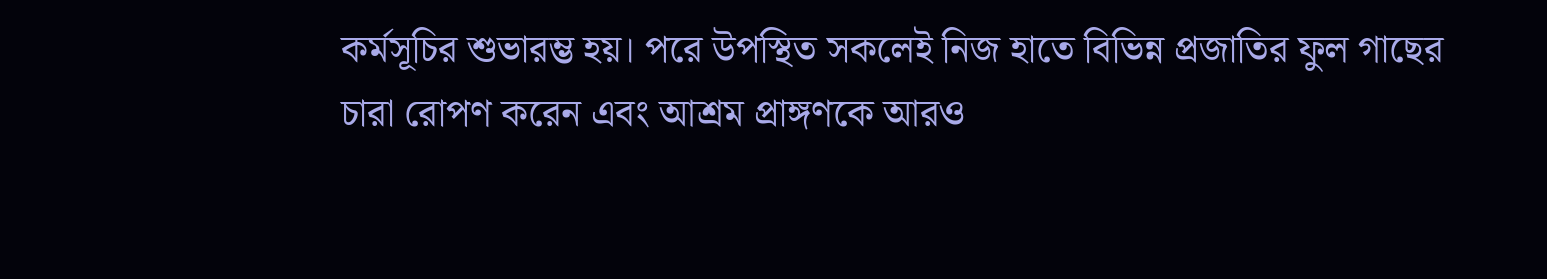কর্মসূচির শুভারম্ভ হয়। পরে উপস্থিত সকলেই নিজ হাতে বিভিন্ন প্রজাতির ফুল গাছের চারা রোপণ করেন এবং আশ্রম প্রাঙ্গণকে আরও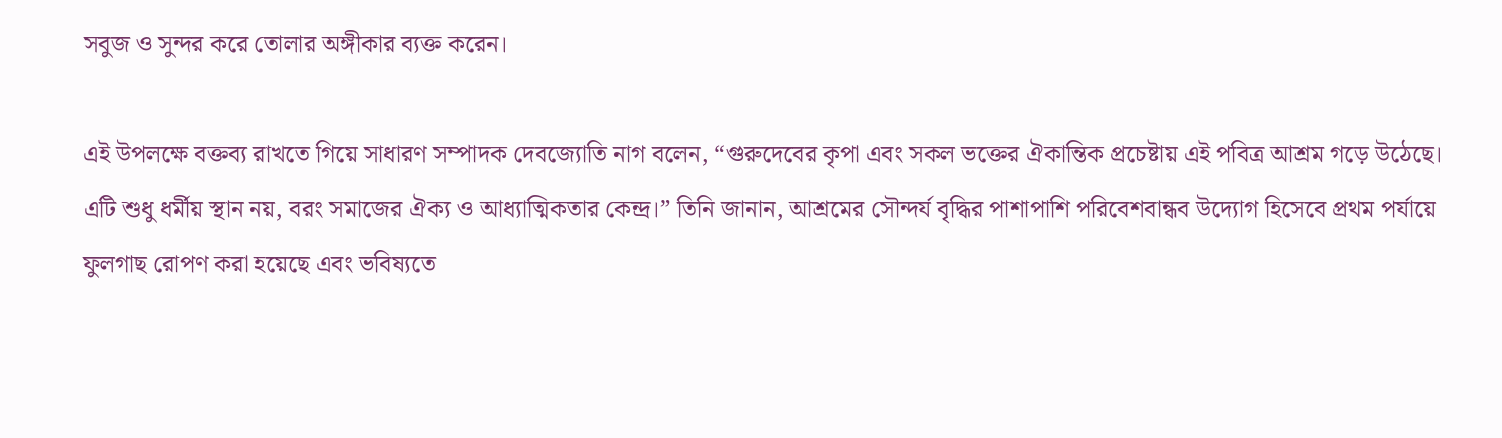সবুজ ও সুন্দর করে তোলার অঙ্গীকার ব্যক্ত করেন।

এই উপলক্ষে বক্তব্য রাখতে গিয়ে সাধারণ সম্পাদক দেবজ্যোতি নাগ বলেন, “গুরুদেবের কৃপা এবং সকল ভক্তের ঐকান্তিক প্রচেষ্টায় এই পবিত্র আশ্রম গড়ে উঠেছে। এটি শুধু ধর্মীয় স্থান নয়, বরং সমাজের ঐক্য ও আধ্যাত্মিকতার কেন্দ্র।” তিনি জানান, আশ্রমের সৌন্দর্য বৃদ্ধির পাশাপাশি পরিবেশবান্ধব উদ্যোগ হিসেবে প্রথম পর্যায়ে ফুলগাছ রোপণ করা হয়েছে এবং ভবিষ্যতে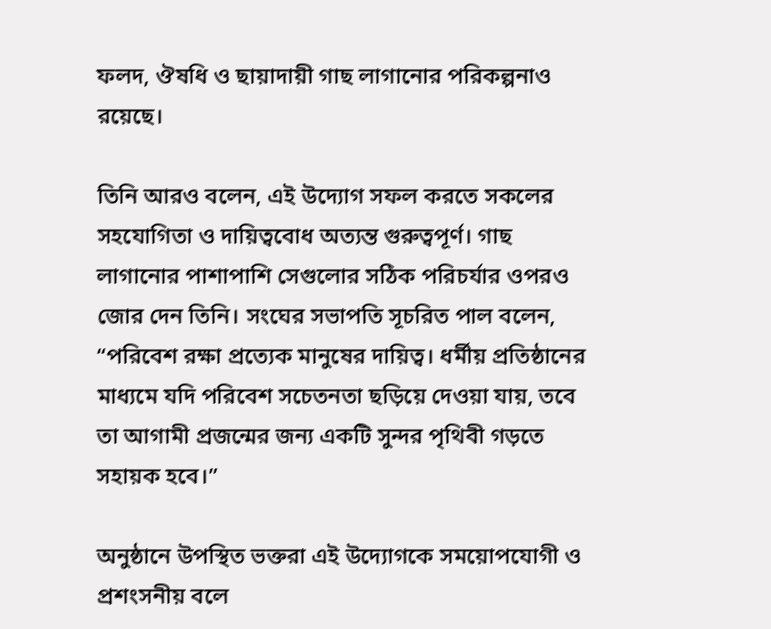ফলদ, ঔষধি ও ছায়াদায়ী গাছ লাগানোর পরিকল্পনাও রয়েছে।

তিনি আরও বলেন, এই উদ্যোগ সফল করতে সকলের সহযোগিতা ও দায়িত্ববোধ অত্যন্ত গুরুত্বপূর্ণ। গাছ লাগানোর পাশাপাশি সেগুলোর সঠিক পরিচর্যার ওপরও জোর দেন তিনি। সংঘের সভাপতি সূচরিত পাল বলেন, “পরিবেশ রক্ষা প্রত্যেক মানুষের দায়িত্ব। ধর্মীয় প্রতিষ্ঠানের মাধ্যমে যদি পরিবেশ সচেতনতা ছড়িয়ে দেওয়া যায়, তবে তা আগামী প্রজন্মের জন্য একটি সুন্দর পৃথিবী গড়তে সহায়ক হবে।”

অনুষ্ঠানে উপস্থিত ভক্তরা এই উদ্যোগকে সময়োপযোগী ও প্রশংসনীয় বলে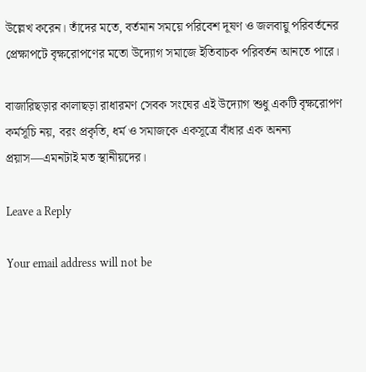উল্লেখ করেন। তাঁদের মতে, বর্তমান সময়ে পরিবেশ দূষণ ও জলবায়ু পরিবর্তনের প্রেক্ষাপটে বৃক্ষরোপণের মতো উদ্যোগ সমাজে ইতিবাচক পরিবর্তন আনতে পারে।

বাজারিছড়ার কালাছড়া রাধারমণ সেবক সংঘের এই উদ্যোগ শুধু একটি বৃক্ষরোপণ কর্মসূচি নয়, বরং প্রকৃতি, ধর্ম ও সমাজকে একসূত্রে বাঁধার এক অনন্য প্রয়াস—এমনটাই মত স্থানীয়দের।

Leave a Reply

Your email address will not be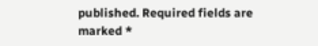published. Required fields are marked *